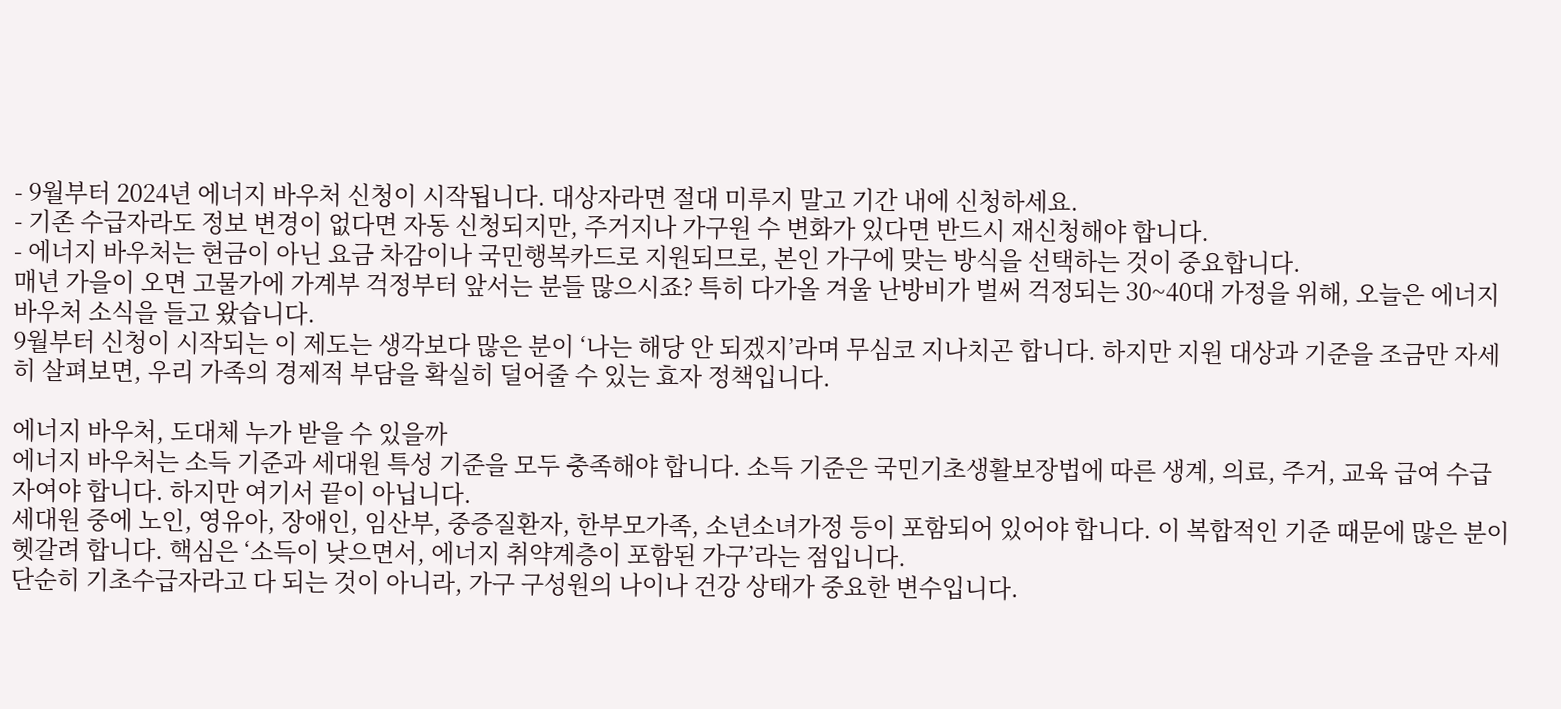- 9월부터 2024년 에너지 바우처 신청이 시작됩니다. 대상자라면 절대 미루지 말고 기간 내에 신청하세요.
- 기존 수급자라도 정보 변경이 없다면 자동 신청되지만, 주거지나 가구원 수 변화가 있다면 반드시 재신청해야 합니다.
- 에너지 바우처는 현금이 아닌 요금 차감이나 국민행복카드로 지원되므로, 본인 가구에 맞는 방식을 선택하는 것이 중요합니다.
매년 가을이 오면 고물가에 가계부 걱정부터 앞서는 분들 많으시죠? 특히 다가올 겨울 난방비가 벌써 걱정되는 30~40대 가정을 위해, 오늘은 에너지 바우처 소식을 들고 왔습니다.
9월부터 신청이 시작되는 이 제도는 생각보다 많은 분이 ‘나는 해당 안 되겠지’라며 무심코 지나치곤 합니다. 하지만 지원 대상과 기준을 조금만 자세히 살펴보면, 우리 가족의 경제적 부담을 확실히 덜어줄 수 있는 효자 정책입니다.

에너지 바우처, 도대체 누가 받을 수 있을까
에너지 바우처는 소득 기준과 세대원 특성 기준을 모두 충족해야 합니다. 소득 기준은 국민기초생활보장법에 따른 생계, 의료, 주거, 교육 급여 수급자여야 합니다. 하지만 여기서 끝이 아닙니다.
세대원 중에 노인, 영유아, 장애인, 임산부, 중증질환자, 한부모가족, 소년소녀가정 등이 포함되어 있어야 합니다. 이 복합적인 기준 때문에 많은 분이 헷갈려 합니다. 핵심은 ‘소득이 낮으면서, 에너지 취약계층이 포함된 가구’라는 점입니다.
단순히 기초수급자라고 다 되는 것이 아니라, 가구 구성원의 나이나 건강 상태가 중요한 변수입니다.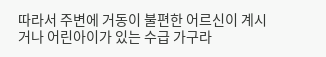따라서 주변에 거동이 불편한 어르신이 계시거나 어린아이가 있는 수급 가구라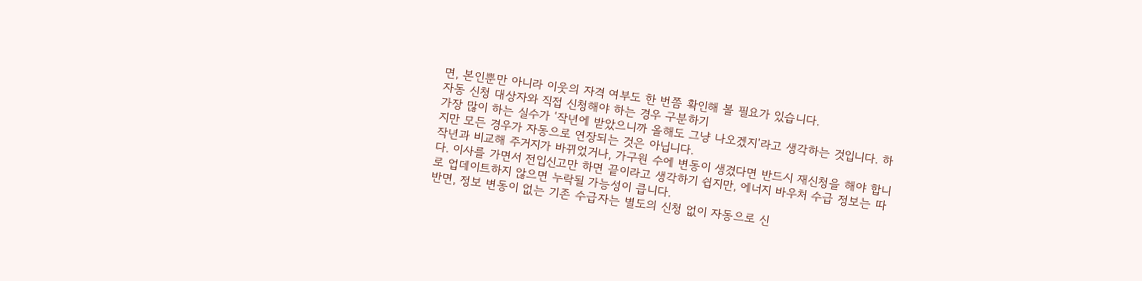면, 본인뿐만 아니라 이웃의 자격 여부도 한 번쯤 확인해 볼 필요가 있습니다.
자동 신청 대상자와 직접 신청해야 하는 경우 구분하기
가장 많이 하는 실수가 ‘작년에 받았으니까 올해도 그냥 나오겠지’라고 생각하는 것입니다. 하지만 모든 경우가 자동으로 연장되는 것은 아닙니다.
작년과 비교해 주거지가 바뀌었거나, 가구원 수에 변동이 생겼다면 반드시 재신청을 해야 합니다. 이사를 가면서 전입신고만 하면 끝이라고 생각하기 쉽지만, 에너지 바우처 수급 정보는 따로 업데이트하지 않으면 누락될 가능성이 큽니다.
반면, 정보 변동이 없는 기존 수급자는 별도의 신청 없이 자동으로 신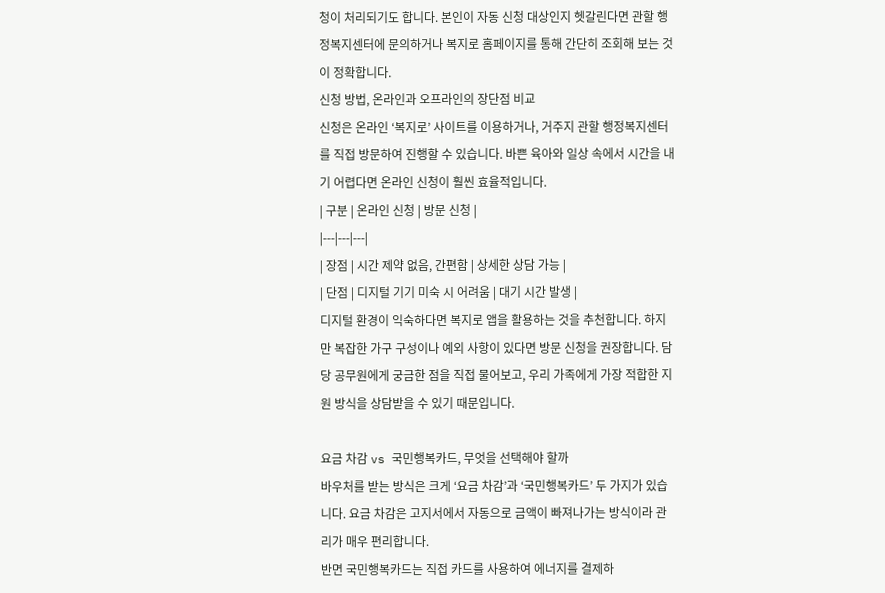청이 처리되기도 합니다. 본인이 자동 신청 대상인지 헷갈린다면 관할 행정복지센터에 문의하거나 복지로 홈페이지를 통해 간단히 조회해 보는 것이 정확합니다.
신청 방법, 온라인과 오프라인의 장단점 비교
신청은 온라인 ‘복지로’ 사이트를 이용하거나, 거주지 관할 행정복지센터를 직접 방문하여 진행할 수 있습니다. 바쁜 육아와 일상 속에서 시간을 내기 어렵다면 온라인 신청이 훨씬 효율적입니다.
| 구분 | 온라인 신청 | 방문 신청 |
|---|---|---|
| 장점 | 시간 제약 없음, 간편함 | 상세한 상담 가능 |
| 단점 | 디지털 기기 미숙 시 어려움 | 대기 시간 발생 |
디지털 환경이 익숙하다면 복지로 앱을 활용하는 것을 추천합니다. 하지만 복잡한 가구 구성이나 예외 사항이 있다면 방문 신청을 권장합니다. 담당 공무원에게 궁금한 점을 직접 물어보고, 우리 가족에게 가장 적합한 지원 방식을 상담받을 수 있기 때문입니다.

요금 차감 vs 국민행복카드, 무엇을 선택해야 할까
바우처를 받는 방식은 크게 ‘요금 차감’과 ‘국민행복카드’ 두 가지가 있습니다. 요금 차감은 고지서에서 자동으로 금액이 빠져나가는 방식이라 관리가 매우 편리합니다.
반면 국민행복카드는 직접 카드를 사용하여 에너지를 결제하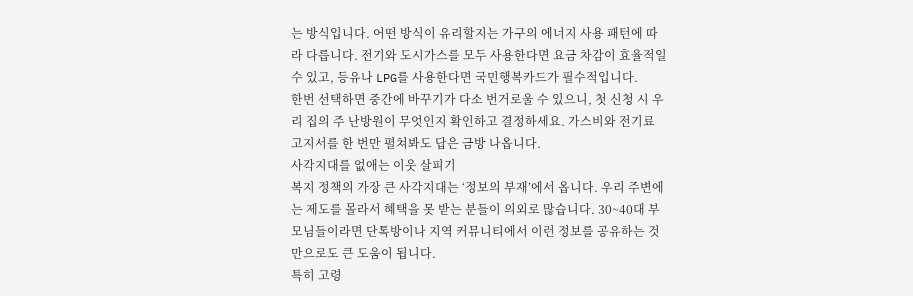는 방식입니다. 어떤 방식이 유리할지는 가구의 에너지 사용 패턴에 따라 다릅니다. 전기와 도시가스를 모두 사용한다면 요금 차감이 효율적일 수 있고, 등유나 LPG를 사용한다면 국민행복카드가 필수적입니다.
한번 선택하면 중간에 바꾸기가 다소 번거로울 수 있으니, 첫 신청 시 우리 집의 주 난방원이 무엇인지 확인하고 결정하세요. 가스비와 전기료 고지서를 한 번만 펼쳐봐도 답은 금방 나옵니다.
사각지대를 없애는 이웃 살피기
복지 정책의 가장 큰 사각지대는 ‘정보의 부재’에서 옵니다. 우리 주변에는 제도를 몰라서 혜택을 못 받는 분들이 의외로 많습니다. 30~40대 부모님들이라면 단톡방이나 지역 커뮤니티에서 이런 정보를 공유하는 것만으로도 큰 도움이 됩니다.
특히 고령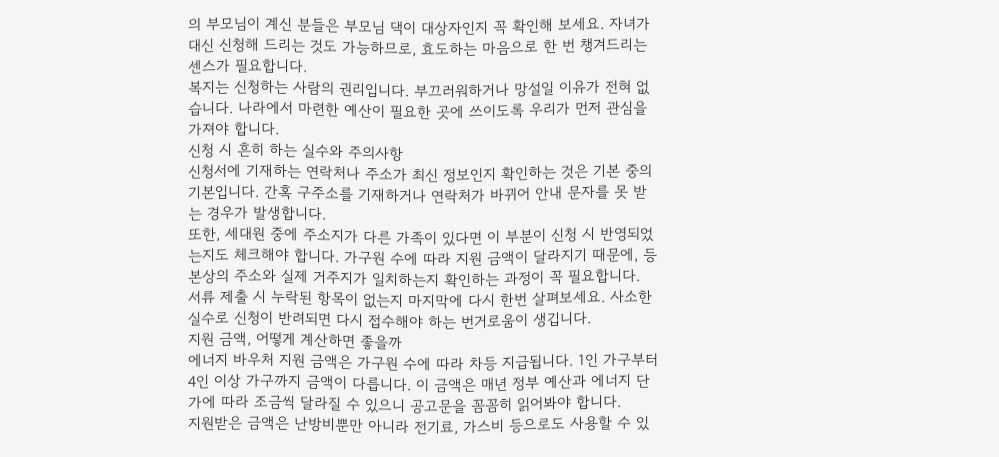의 부모님이 계신 분들은 부모님 댁이 대상자인지 꼭 확인해 보세요. 자녀가 대신 신청해 드리는 것도 가능하므로, 효도하는 마음으로 한 번 챙겨드리는 센스가 필요합니다.
복지는 신청하는 사람의 권리입니다. 부끄러워하거나 망설일 이유가 전혀 없습니다. 나라에서 마련한 예산이 필요한 곳에 쓰이도록 우리가 먼저 관심을 가져야 합니다.
신청 시 흔히 하는 실수와 주의사항
신청서에 기재하는 연락처나 주소가 최신 정보인지 확인하는 것은 기본 중의 기본입니다. 간혹 구주소를 기재하거나 연락처가 바뀌어 안내 문자를 못 받는 경우가 발생합니다.
또한, 세대원 중에 주소지가 다른 가족이 있다면 이 부분이 신청 시 반영되었는지도 체크해야 합니다. 가구원 수에 따라 지원 금액이 달라지기 때문에, 등본상의 주소와 실제 거주지가 일치하는지 확인하는 과정이 꼭 필요합니다.
서류 제출 시 누락된 항목이 없는지 마지막에 다시 한번 살펴보세요. 사소한 실수로 신청이 반려되면 다시 접수해야 하는 번거로움이 생깁니다.
지원 금액, 어떻게 계산하면 좋을까
에너지 바우처 지원 금액은 가구원 수에 따라 차등 지급됩니다. 1인 가구부터 4인 이상 가구까지 금액이 다릅니다. 이 금액은 매년 정부 예산과 에너지 단가에 따라 조금씩 달라질 수 있으니 공고문을 꼼꼼히 읽어봐야 합니다.
지원받은 금액은 난방비뿐만 아니라 전기료, 가스비 등으로도 사용할 수 있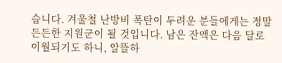습니다. 겨울철 난방비 폭탄이 두려운 분들에게는 정말 든든한 지원군이 될 것입니다. 남은 잔액은 다음 달로 이월되기도 하니, 알뜰하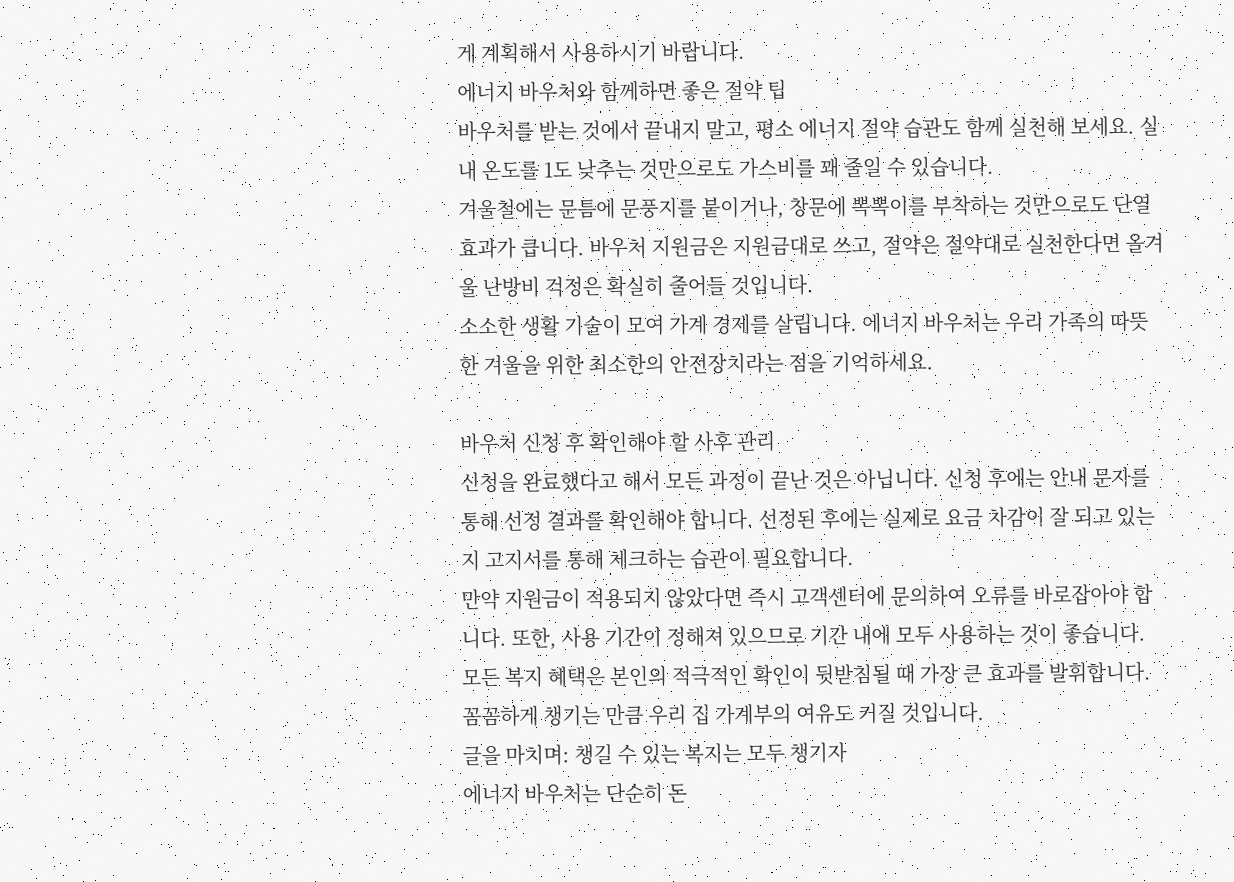게 계획해서 사용하시기 바랍니다.
에너지 바우처와 함께하면 좋은 절약 팁
바우처를 받는 것에서 끝내지 말고, 평소 에너지 절약 습관도 함께 실천해 보세요. 실내 온도를 1도 낮추는 것만으로도 가스비를 꽤 줄일 수 있습니다.
겨울철에는 문틈에 문풍지를 붙이거나, 창문에 뽁뽁이를 부착하는 것만으로도 단열 효과가 큽니다. 바우처 지원금은 지원금대로 쓰고, 절약은 절약대로 실천한다면 올겨울 난방비 걱정은 확실히 줄어들 것입니다.
소소한 생활 기술이 모여 가계 경제를 살립니다. 에너지 바우처는 우리 가족의 따뜻한 겨울을 위한 최소한의 안전장치라는 점을 기억하세요.

바우처 신청 후 확인해야 할 사후 관리
신청을 완료했다고 해서 모든 과정이 끝난 것은 아닙니다. 신청 후에는 안내 문자를 통해 선정 결과를 확인해야 합니다. 선정된 후에는 실제로 요금 차감이 잘 되고 있는지 고지서를 통해 체크하는 습관이 필요합니다.
만약 지원금이 적용되지 않았다면 즉시 고객센터에 문의하여 오류를 바로잡아야 합니다. 또한, 사용 기간이 정해져 있으므로 기간 내에 모두 사용하는 것이 좋습니다.
모든 복지 혜택은 본인의 적극적인 확인이 뒷받침될 때 가장 큰 효과를 발휘합니다. 꼼꼼하게 챙기는 만큼 우리 집 가계부의 여유도 커질 것입니다.
글을 마치며: 챙길 수 있는 복지는 모두 챙기자
에너지 바우처는 단순히 돈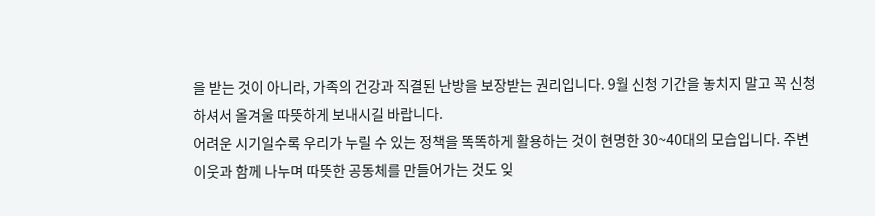을 받는 것이 아니라, 가족의 건강과 직결된 난방을 보장받는 권리입니다. 9월 신청 기간을 놓치지 말고 꼭 신청하셔서 올겨울 따뜻하게 보내시길 바랍니다.
어려운 시기일수록 우리가 누릴 수 있는 정책을 똑똑하게 활용하는 것이 현명한 30~40대의 모습입니다. 주변 이웃과 함께 나누며 따뜻한 공동체를 만들어가는 것도 잊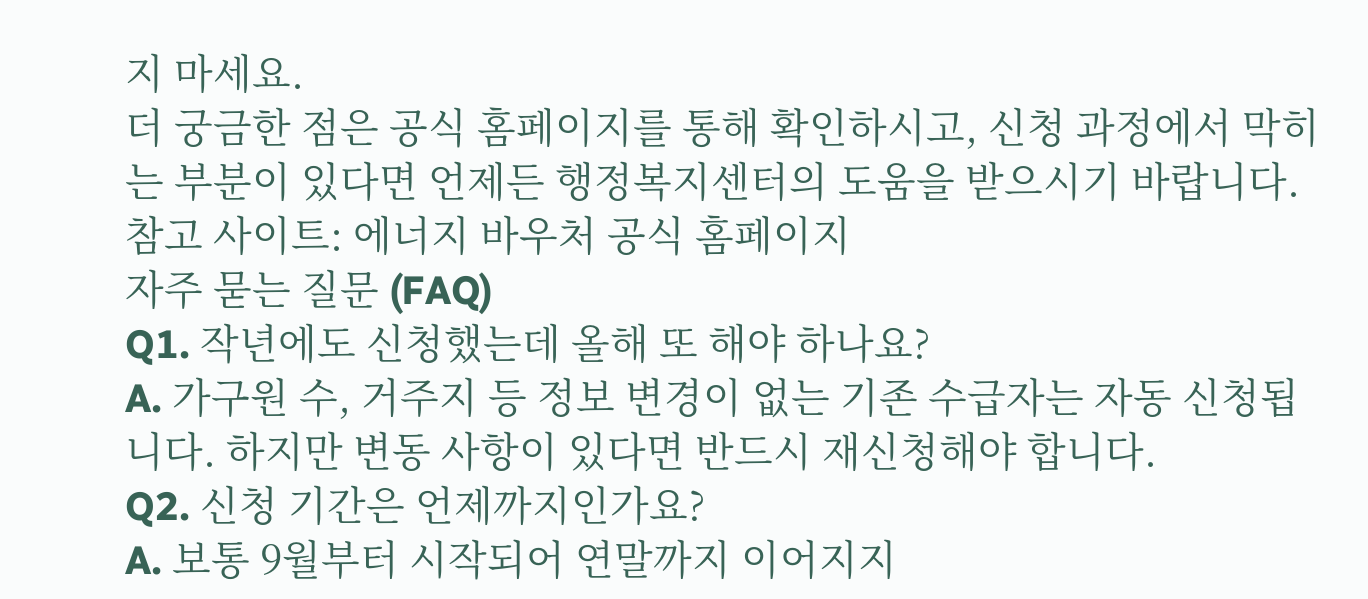지 마세요.
더 궁금한 점은 공식 홈페이지를 통해 확인하시고, 신청 과정에서 막히는 부분이 있다면 언제든 행정복지센터의 도움을 받으시기 바랍니다.
참고 사이트: 에너지 바우처 공식 홈페이지
자주 묻는 질문 (FAQ)
Q1. 작년에도 신청했는데 올해 또 해야 하나요?
A. 가구원 수, 거주지 등 정보 변경이 없는 기존 수급자는 자동 신청됩니다. 하지만 변동 사항이 있다면 반드시 재신청해야 합니다.
Q2. 신청 기간은 언제까지인가요?
A. 보통 9월부터 시작되어 연말까지 이어지지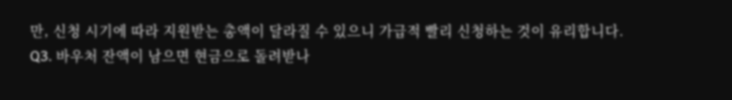만, 신청 시기에 따라 지원받는 총액이 달라질 수 있으니 가급적 빨리 신청하는 것이 유리합니다.
Q3. 바우처 잔액이 남으면 현금으로 돌려받나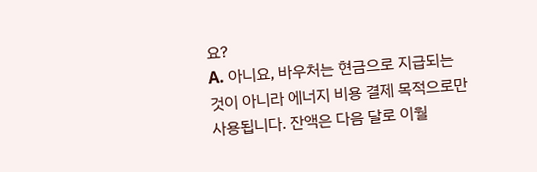요?
A. 아니요, 바우처는 현금으로 지급되는 것이 아니라 에너지 비용 결제 목적으로만 사용됩니다. 잔액은 다음 달로 이월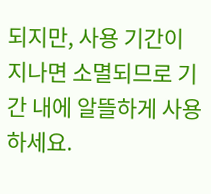되지만, 사용 기간이 지나면 소멸되므로 기간 내에 알뜰하게 사용하세요.